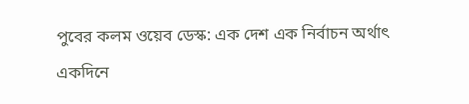পুবের কলম ওয়েব ডেস্ক: এক দেশ এক নির্বাচন অর্থাৎ একদিনে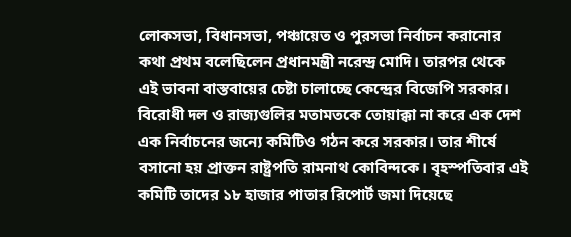লোকসভা, বিধানসভা, পঞ্চায়েত ও পুরসভা নির্বাচন করানোর কথা প্রথম বলেছিলেন প্রধানমন্ত্রী নরেন্দ্র মোদি। তারপর থেকে এই ভাবনা বাস্তবায়ের চেষ্টা চালাচ্ছে কেন্দ্রের বিজেপি সরকার। বিরোধী দল ও রাজ্যগুলির মতামতকে তোয়াক্কা না করে এক দেশ এক নির্বাচনের জন্যে কমিটিও গঠন করে সরকার। তার শীর্ষে বসানো হয় প্রাক্তন রাষ্ট্রপতি রামনাথ কোবিন্দকে। বৃহস্পতিবার এই কমিটি তাদের ১৮ হাজার পাতার রিপোর্ট জমা দিয়েছে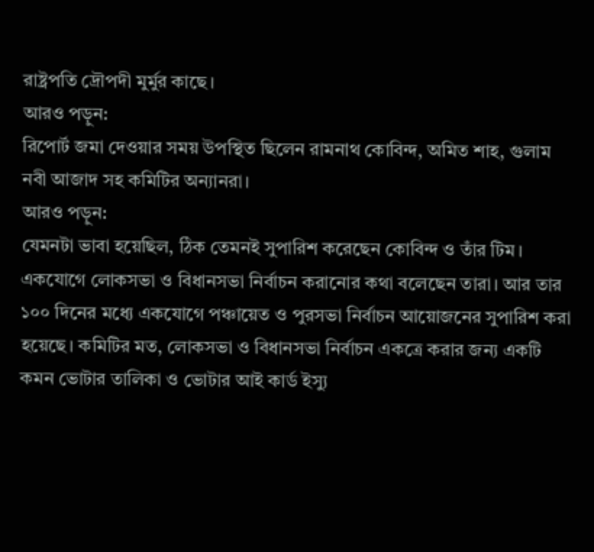রাষ্ট্রপতি দ্রৌপদী মুর্মুর কাছে।
আরও পড়ুন:
রিপোর্ট জমা দেওয়ার সময় উপস্থিত ছিলেন রামনাথ কোবিন্দ, অমিত শাহ, গুলাম নবী আজাদ সহ কমিটির অন্যানরা।
আরও পড়ুন:
যেমনটা ভাবা হয়েছিল, ঠিক তেমনই সুপারিশ করেছেন কোবিন্দ ও তাঁর টিম। একযোগে লোকসভা ও বিধানসভা নির্বাচন করানোর কথা বলেছেন তারা। আর তার ১০০ দিনের মধ্যে একযোগে পঞ্চায়েত ও পুরসভা নির্বাচন আয়োজনের সুপারিশ করা হয়েছে। কমিটির মত, লোকসভা ও বিধানসভা নির্বাচন একত্রে করার জন্য একটি কমন ভোটার তালিকা ও ভোটার আই কার্ড ইস্যু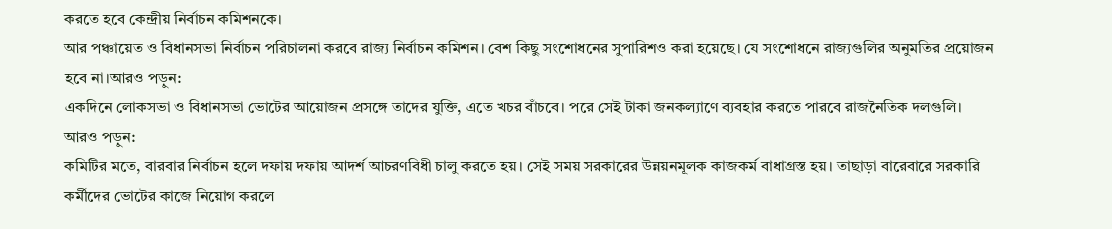করতে হবে কেন্দ্রীয় নির্বাচন কমিশনকে।
আর পঞ্চায়েত ও বিধানসভা নির্বাচন পরিচালনা করবে রাজ্য নির্বাচন কমিশন। বেশ কিছু সংশোধনের সুপারিশও করা হয়েছে। যে সংশোধনে রাজ্যগুলির অনুমতির প্রয়োজন হবে না।আরও পড়ুন:
একদিনে লোকসভা ও বিধানসভা ভোটের আয়োজন প্রসঙ্গে তাদের যুক্তি, এতে খচর বাঁচবে। পরে সেই টাকা জনকল্যাণে ব্যবহার করতে পারবে রাজনৈতিক দলগুলি।
আরও পড়ুন:
কমিটির মতে, বারবার নির্বাচন হলে দফায় দফায় আদর্শ আচরণবিধী চালু করতে হয়। সেই সময় সরকারের উন্নয়নমূলক কাজকর্ম বাধাগ্রস্ত হয়। তাছাড়া বারেবারে সরকারি কর্মীদের ভোটের কাজে নিয়োগ করলে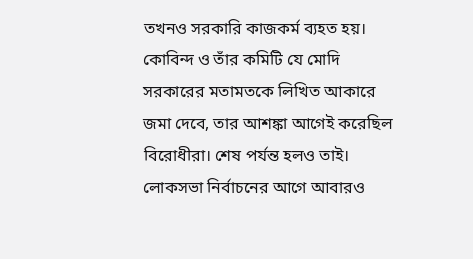তখনও সরকারি কাজকর্ম ব্যহত হয়। কোবিন্দ ও তাঁর কমিটি যে মোদি সরকারের মতামতকে লিখিত আকারে জমা দেবে, তার আশঙ্কা আগেই করেছিল বিরোধীরা। শেষ পর্যন্ত হলও তাই। লোকসভা নির্বাচনের আগে আবারও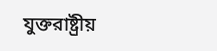যুক্তরাষ্ট্রীয়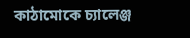কাঠামোকে চ্যালেঞ্জ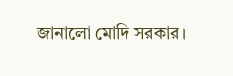জানালো মোদি সরকার।